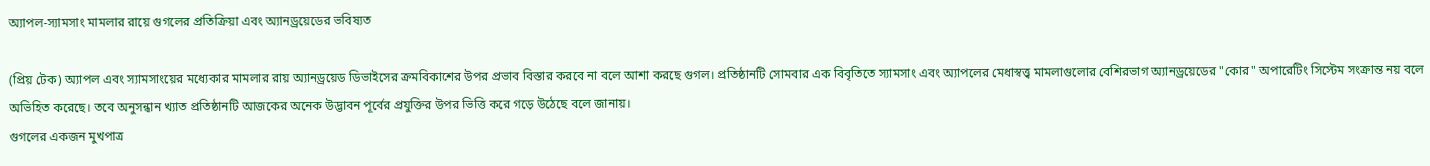অ্যাপল-স্যামসাং মামলার রায়ে গুগলের প্রতিক্রিয়া এবং অ্যানড্রয়েডের ভবিষ্যত

(প্রিয় টেক) অ্যাপল এবং স্যামসাংয়ের মধ্যেকার মামলার রায় অ্যানড্রয়েড ডিভাইসের ক্রমবিকাশের উপর প্রভাব বিস্তার করবে না বলে আশা করছে গুগল। প্রতিষ্ঠানটি সোমবার এক বিবৃতিতে স্যামসাং এবং অ্যাপলের মেধাস্বত্ত্ব মামলাগুলোর বেশিরভাগ অ্যানড্রয়েডের "কোর" অপারেটিং সিস্টেম সংক্রান্ত নয় বলে অভিহিত করেছে। তবে অনুসন্ধান খ্যাত প্রতিষ্ঠানটি আজকের অনেক উদ্ভাবন পূর্বের প্রযুক্তির উপর ভিত্তি করে গড়ে উঠেছে বলে জানায়।
গুগলের একজন মুখপাত্র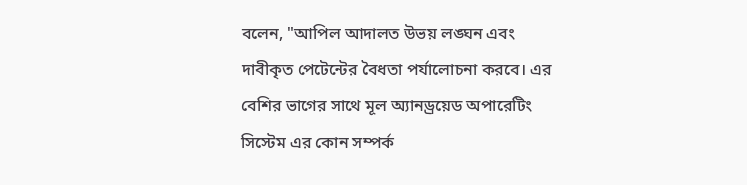বলেন, "আপিল আদালত উভয় লঙ্ঘন এবং দাবীকৃত পেটেন্টের বৈধতা পর্যালোচনা করবে। এর বেশির ভাগের সাথে মূল অ্যানড্রয়েড অপারেটিং সিস্টেম এর কোন সম্পর্ক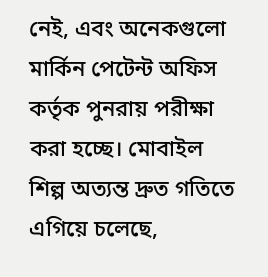নেই, এবং অনেকগুলো মার্কিন পেটেন্ট অফিস কর্তৃক পুনরায় পরীক্ষা করা হচ্ছে। মোবাইল শিল্প অত্যন্ত দ্রুত গতিতে এগিয়ে চলেছে,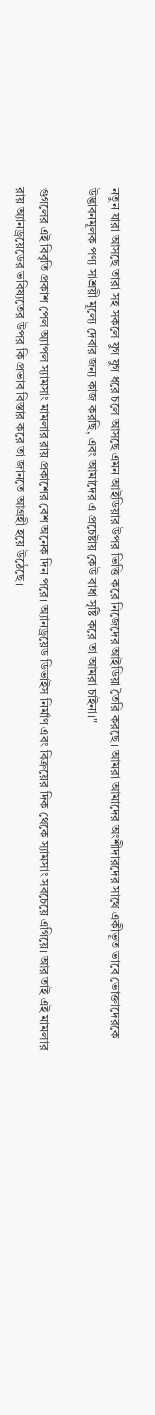নতুন যারা আসছে তারা সহ সকলে যুগ যুগ ধরে চলে আসছে এমন আইডিয়ার উপর ভিত্তি করে নিজেদের আইডিয়া তৈরি করছে। আমরা আমাদের অংশীদারদের সাথে একীভূত ভাবে ভোক্তাদেরকে উদ্ভাবনমূলক পণ্য সাশ্রয়ী মূল্যে দেবার জন্য কাজ করছি, এবং আমাদের এ প্রচেষ্টায় কেউ বাধা সৃষ্টি করে তা আমরা চাইনা।"

গুগলের এই বিবৃতি প্রকাশ পেল অ্যাপল স্যামসাং মামলার রায় প্রকাশের বেশ অনেক দিন পরে। অ্যানড্রয়েড ডিভাইস নির্মাণ এবং বিক্রয়ের দিক থেকে স্যামসাং সবচেয়ে এগিয়ে। আর তাই এই মামলার রায় অ্যানড্রয়েডের ভবিষ্যতের উপর কি প্রভাব বিস্তার করে তা জানতে আগ্রহী হয়ে উঠেছে।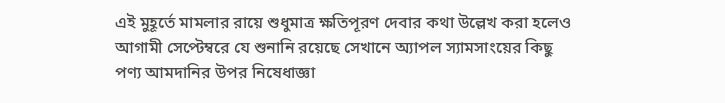এই মুহূর্তে মামলার রায়ে শুধুমাত্র ক্ষতিপূরণ দেবার কথা উল্লেখ করা হলেও আগামী সেপ্টেম্বরে যে শুনানি রয়েছে সেখানে অ্যাপল স্যামসাংয়ের কিছু পণ্য আমদানির উপর নিষেধাজ্ঞা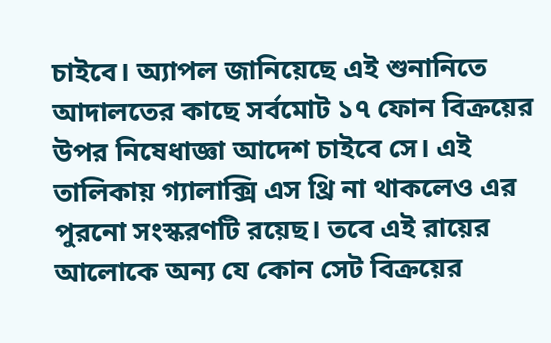চাইবে। অ্যাপল জানিয়েছে এই শুনানিতে আদালতের কাছে সর্বমোট ১৭ ফোন বিক্রয়ের উপর নিষেধাজ্ঞা আদেশ চাইবে সে। এই তালিকায় গ্যালাক্সি এস থ্রি না থাকলেও এর পুরনো সংস্করণটি রয়েছ। তবে এই রায়ের আলোকে অন্য যে কোন সেট বিক্রয়ের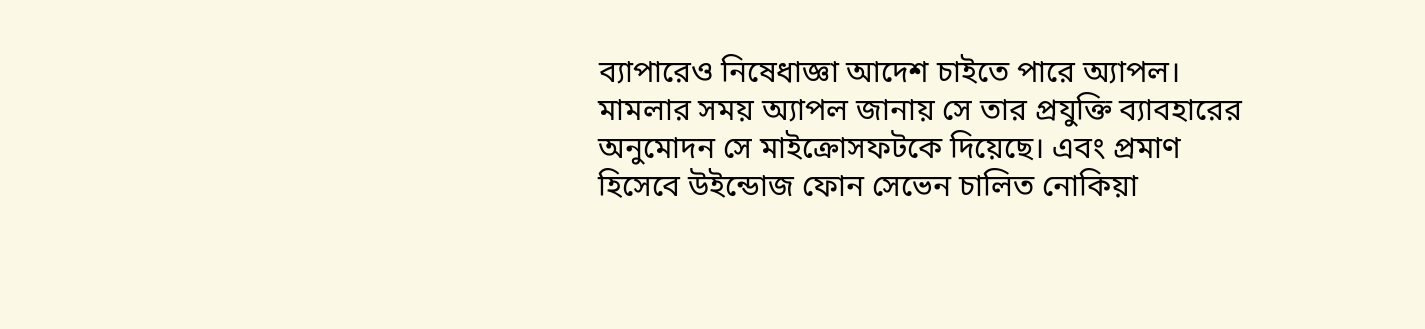ব্যাপারেও নিষেধাজ্ঞা আদেশ চাইতে পারে অ্যাপল।
মামলার সময় অ্যাপল জানায় সে তার প্রযুক্তি ব্যাবহারের অনুমোদন সে মাইক্রোসফটকে দিয়েছে। এবং প্রমাণ হিসেবে উইন্ডোজ ফোন সেভেন চালিত নোকিয়া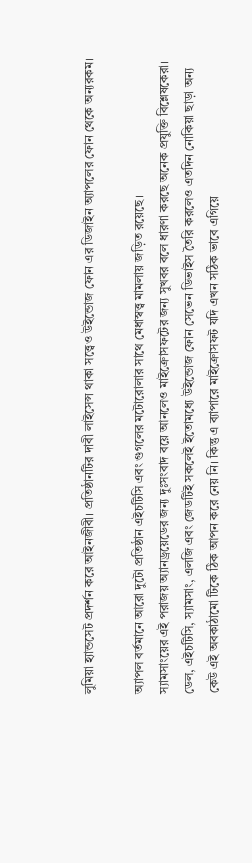লুমিয়া হ্যান্ডসেট প্রদর্শন করে আইনজীবী। প্রতিষ্ঠানটির দাবী লাইসেন্স থাকা সত্ত্বেও উইন্ডোজ ফোন এর ডিজাইন অ্যাপলের ফোন থেকে অন্যরকম।

অ্যাপল বর্তমানে আরো দুটো প্রতিষ্ঠান এইচটিসি এবং গুগলের মটোরোলার সাথে মেধাস্বত্ত্ব মামলায় জড়িত রয়েছে।
স্যামসাংয়ের এই পরাজয় অ্যানড্রয়েডের জন্য দুঃসংবাদ বয়ে আনলেও মাইক্রোসফটের জন্য সুখবর বলে ধারণা করছে অনেক প্রযুক্তি বিশ্লেষকেরা। ডেল, এইচটিসি, স্যামসাং, এলজি এবং জেডটিই সকলেই ইতোমধ্যে উইন্ডোজ ফোন সেভেন ডিভাইস তৈরি করলেও এতদিন নোকিয়া ছাড়া অন্য কেউ এই অবকাঠামো টিকে ঠিক আপন করে নেয় নি। কিন্তু এ ব্যাপারে মাইক্রোসফট যদি এখন সঠিক ভাবে এগিয়ে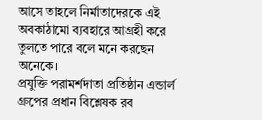আসে তাহলে নির্মাতাদেরকে এই অবকাঠামো ব্যবহারে আগ্রহী করে তুলতে পারে বলে মনে করছেন অনেকে।
প্রযুক্তি পরামর্শদাতা প্রতিষ্ঠান এন্ডার্ল গ্রুপের প্রধান বিশ্লেষক রব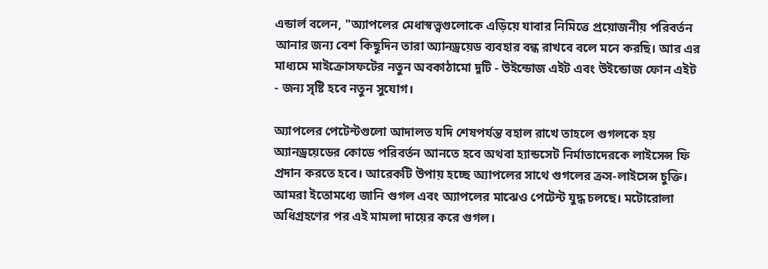এন্ডার্ল বলেন, "অ্যাপলের মেধাস্বত্ত্বগুলোকে এড়িয়ে যাবার নিমিত্তে প্রয়োজনীয় পরিবর্তন আনার জন্য বেশ কিছুদিন তারা অ্যানড্রয়েড ব্যবহার বন্ধ রাখবে বলে মনে করছি। আর এর মাধ্যমে মাইক্রোসফটের নতুন অবকাঠামো দুটি - উইন্ডোজ এইট এবং উইন্ডোজ ফোন এইট - জন্য সৃষ্টি হবে নতুন সুযোগ।

অ্যাপলের পেটেন্টগুলো আদালত যদি শেষপর্যন্ত বহাল রাখে তাহলে গুগলকে হয় অ্যানড্রয়েডের কোডে পরিবর্তন আনতে হবে অথবা হ্যান্ডসেট নির্মাতাদেরকে লাইসেন্স ফি প্রদান করতে হবে। আরেকটি উপায় হচ্ছে অ্যাপলের সাথে গুগলের ক্রস-লাইসেন্স চুক্তি।
আমরা ইতোমধ্যে জানি গুগল এবং অ্যাপলের মাঝেও পেটেন্ট যুদ্ধ চলছে। মটোরোলা অধিগ্রহণের পর এই মামলা দায়ের করে গুগল।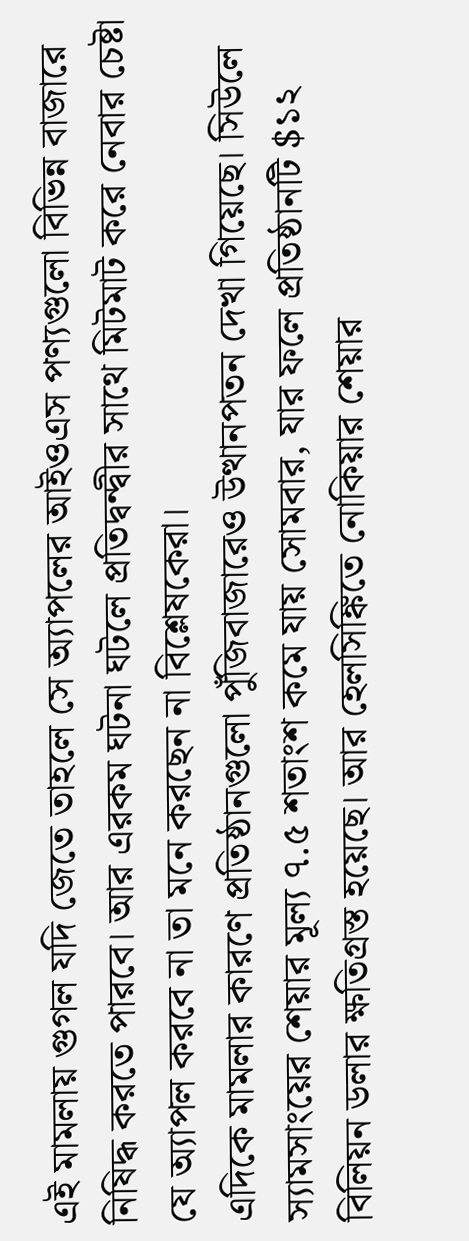এই মামলায় গুগল যদি জেতে তাহলে সে অ্যাপলের আইওএস পণ্যগুলো বিভিন্ন বাজারে নিষিদ্ধ করতে পারবে। আর এরকম ঘটনা ঘটলে প্রতিদ্বন্দ্বীর সাথে মিটমাট করে নেবার চেষ্টা যে অ্যাপল করবে না তা মনে করছেন না বিশ্লেষকেরা।
এদিকে মামলার কারণে প্রতিষ্ঠানগুলো পুঁজিবাজারেও উত্থানপতন দেখা গিয়েছে। সিউলে স্যামসাংয়ের শেয়ার মূল্য ৭.৫ শতাংশ কমে যায় সোমবার, যার ফলে প্রতিষ্ঠানটি $১২ বিলিয়ন ডলার ক্ষতিগ্রস্ত হয়েছে। আর হেলসিঙ্কিতে নোকিয়ার শেয়ার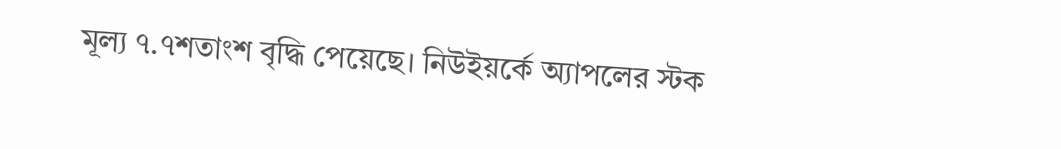মূল্য ৭.৭শতাংশ বৃদ্ধি পেয়েছে। নিউইয়র্কে অ্যাপলের স্টক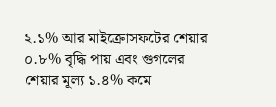২.১% আর মাইক্রোসফটের শেয়ার ০.৮% বৃদ্ধি পায় এবং গুগলের শেয়ার মূল্য ১.৪% কমে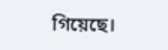গিয়েছে।